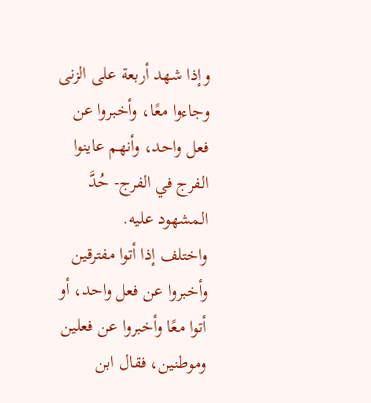وإذا شهد أربعة على الزنى وجاءوا معًا، وأخبروا عن فعل واحد، وأنهم عاينوا الفرج في الفرج- حُدَّ المشهود عليه.
واختلف إذا أتوا مفترقين وأخبروا عن فعل واحد، أو أتوا معًا وأخبروا عن فعلين وموطنين، فقال ابن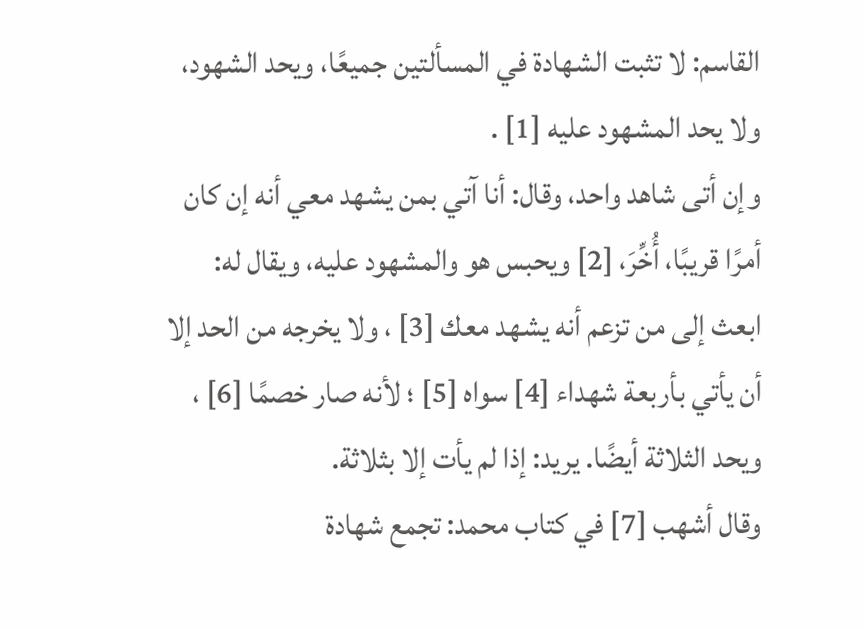القاسم: لا تثبت الشهادة في المسألتين جميعًا، ويحد الشهود، ولا يحد المشهود عليه [1] .
وإن أتى شاهد واحد، وقال: أنا آتي بمن يشهد معي أنه إن كان أمرًا قريبًا، أُخِّرَ، [2] ويحبس هو والمشهود عليه، ويقال له: ابعث إلى من تزعم أنه يشهد معك [3] ، ولا يخرجه من الحد إلا أن يأتي بأربعة شهداء [4] سواه [5] ؛ لأنه صار خصمًا [6] ، ويحد الثلاثة أيضًا. يريد: إذا لم يأت إلا بثلاثة.
وقال أشهب [7] في كتاب محمد: تجمع شهادة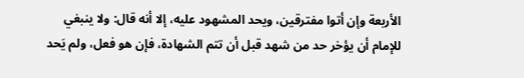الأربعة وإن أتوا مفترقين، ويحد المشهود عليه، إلا أنه قال: ولا ينبغي للإمام أن يؤخر حد من شهد قبل أن تتم الشهادة، فإن هو فعل، ولم يَحد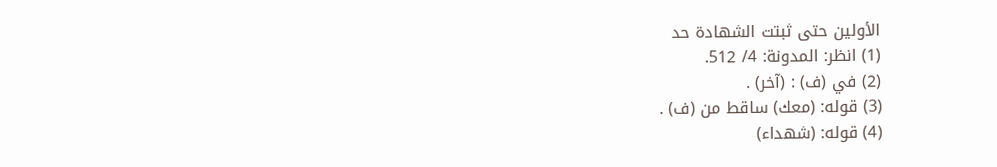الأولين حتى ثبتت الشهادة حد
(1) انظر: المدونة: 4/ 512.
(2) في (ف) : (آخر) .
(3) قوله: (معك) ساقط من (ف) .
(4) قوله: (شهداء)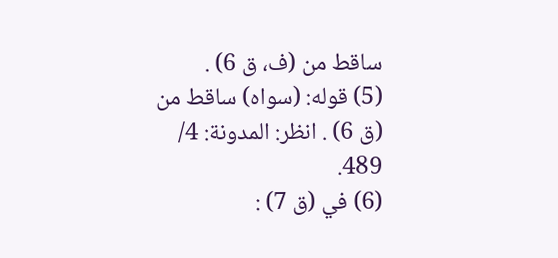ساقط من (ف، ق 6) .
(5) قوله: (سواه) ساقط من (ق 6) . انظر: المدونة: 4/ 489.
(6) في (ق 7) :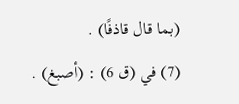(بما قال قاذفًا) .
(7) في (ق 6) : (أصبغ) .